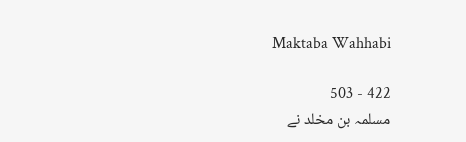Maktaba Wahhabi

422 - 503
مسلمہ بن مخلد نے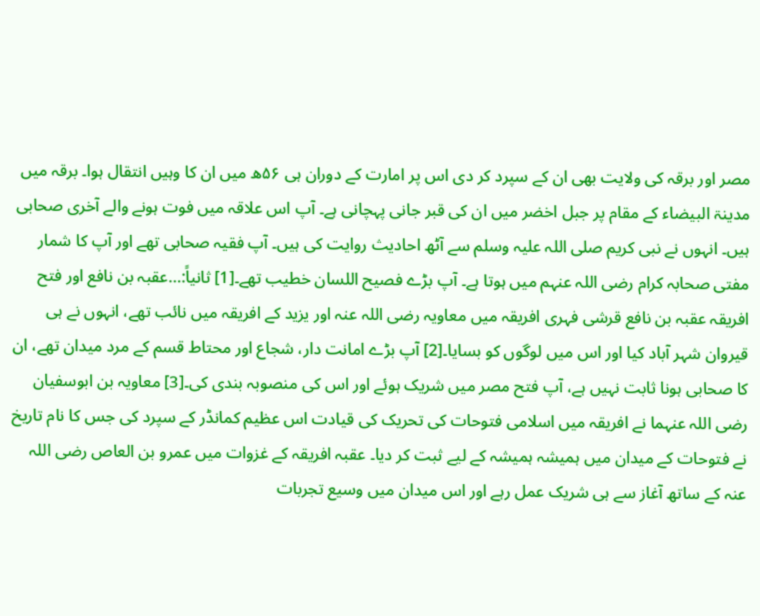مصر اور برقہ کی ولایت بھی ان کے سپرد کر دی اس پر امارت کے دوران ہی ۵۶ھ میں ان کا وہیں انتقال ہوا۔ برقہ میں مدینۃ البیضاء کے مقام پر جبل اخضر میں ان کی قبر جانی پہچانی ہے۔ آپ اس علاقہ میں فوت ہونے والے آخری صحابی ہیں۔ انہوں نے نبی کریم صلی اللہ علیہ وسلم سے آٹھ احادیث روایت کی ہیں۔ آپ فقیہ صحابی تھے اور آپ کا شمار مفتی صحابہ کرام رضی اللہ عنہم میں ہوتا ہے۔ آپ بڑے فصیح اللسان خطیب تھے۔[1] ثانیاً:…عقبہ بن نافع اور فتح افریقہ عقبہ بن نافع قرشی فہری افریقہ میں معاویہ رضی اللہ عنہ اور یزید کے افریقہ میں نائب تھے، انہوں نے ہی قیروان شہر آباد کیا اور اس میں لوگوں کو بسایا۔[2] آپ بڑے امانت دار، شجاع اور محتاط قسم کے مرد میدان تھے، ان کا صحابی ہونا ثابت نہیں ہے، آپ فتح مصر میں شریک ہوئے اور اس کی منصوبہ بندی کی۔[3] معاویہ بن ابوسفیان رضی اللہ عنہما نے افریقہ میں اسلامی فتوحات کی تحریک کی قیادت اس عظیم کمانڈر کے سپرد کی جس کا نام تاریخ نے فتوحات کے میدان میں ہمیشہ ہمیشہ کے لیے ثبت کر دیا۔ عقبہ افریقہ کے غزوات میں عمرو بن العاص رضی اللہ عنہ کے ساتھ آغاز سے ہی شریک عمل رہے اور اس میدان میں وسیع تجربات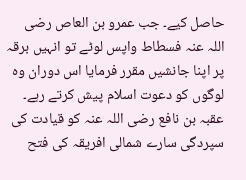حاصل کیے۔ جب عمرو بن العاص رضی اللہ عنہ فسطاط واپس لوٹے تو انہیں برقہ پر اپنا جانشیں مقرر فرمایا اس دوران وہ لوگوں کو دعوت اسلام پیش کرتے رہے۔ عقبہ بن نافع رضی اللہ عنہ کو قیادت کی سپردگی سارے شمالی افریقہ کی فتح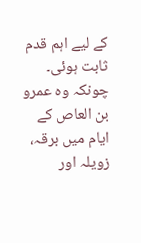کے لیے اہم قدم ثابت ہوئی۔ چونکہ وہ عمرو بن العاص کے ایام میں برقہ، زویلہ اور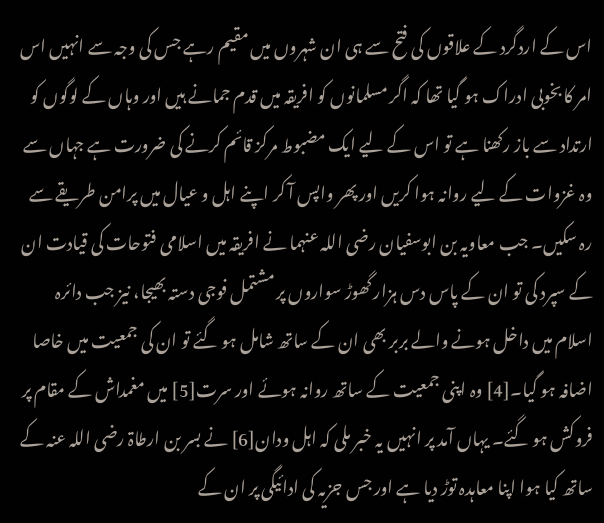اس کے اردگرد کے علاقوں کی فتح سے ہی ان شہروں میں مقیم رہے جس کی وجہ سے انہیں اس امر کا بخوبی ادراک ہو گیا تھا کہ اگر مسلمانوں کو افریقہ میں قدم جمانے ہیں اور وہاں کے لوگوں کو ارتداد سے باز رکھنا ہے تو اس کے لیے ایک مضبوط مرکز قائم کرنے کی ضرورت ہے جہاں سے وہ غزوات کے لیے روانہ ہوا کریں اور پھر واپس آ کر اپنے اہل و عیال میں پرامن طریقے سے رہ سکیں۔ جب معاویہ بن ابوسفیان رضی اللہ عنہما نے افریقہ میں اسلامی فتوحات کی قیادت ان کے سپرد کی تو ان کے پاس دس ہزار گھوڑ سواروں پر مشتمل فوجی دستہ بھیجا، نیز جب دائرہ اسلام میں داخل ہونے والے بربر بھی ان کے ساتھ شامل ہو گئے تو ان کی جمعیت میں خاصا اضافہ ہو گیا۔[4] وہ اپنی جمعیت کے ساتھ روانہ ہوئے اور سرت[5] میں مغمداش کے مقام پر فروکش ہو گئے۔ یہاں آمد پر انہیں یہ خبر ملی کہ اہل ودان[6] نے بسر بن ارطاۃ رضی اللہ عنہ کے ساتھ کیا ہوا اپنا معاہدہ توڑ دیا ہے اور جس جزیہ کی ادائیگی پر ان کے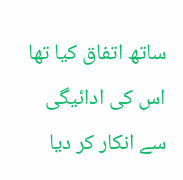ساتھ اتفاق کیا تھا اس کی ادائیگی سے انکار کر دیا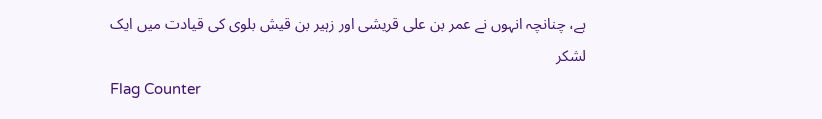ہے، چنانچہ انہوں نے عمر بن علی قریشی اور زہیر بن قیش بلوی کی قیادت میں ایک لشکر
Flag Counter